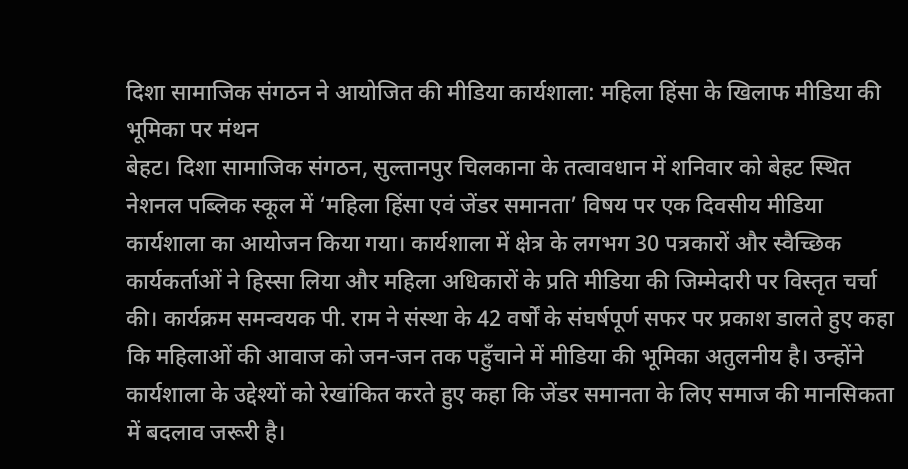दिशा सामाजिक संगठन ने आयोजित की मीडिया कार्यशाला: महिला हिंसा के खिलाफ मीडिया की भूमिका पर मंथन
बेहट। दिशा सामाजिक संगठन, सुल्तानपुर चिलकाना के तत्वावधान में शनिवार को बेहट स्थित नेशनल पब्लिक स्कूल में ‘महिला हिंसा एवं जेंडर समानता’ विषय पर एक दिवसीय मीडिया कार्यशाला का आयोजन किया गया। कार्यशाला में क्षेत्र के लगभग 30 पत्रकारों और स्वैच्छिक कार्यकर्ताओं ने हिस्सा लिया और महिला अधिकारों के प्रति मीडिया की जिम्मेदारी पर विस्तृत चर्चा की। कार्यक्रम समन्वयक पी. राम ने संस्था के 42 वर्षों के संघर्षपूर्ण सफर पर प्रकाश डालते हुए कहा कि महिलाओं की आवाज को जन-जन तक पहुँचाने में मीडिया की भूमिका अतुलनीय है। उन्होंने कार्यशाला के उद्देश्यों को रेखांकित करते हुए कहा कि जेंडर समानता के लिए समाज की मानसिकता में बदलाव जरूरी है।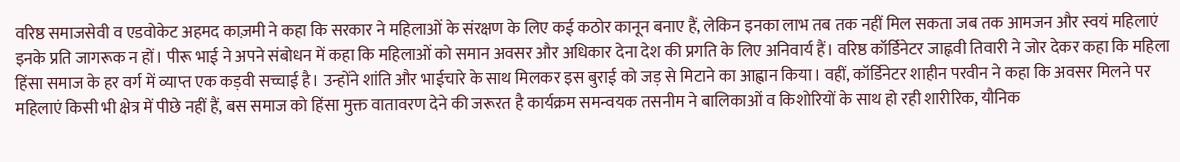वरिष्ठ समाजसेवी व एडवोकेट अहमद काज़मी ने कहा कि सरकार ने महिलाओं के संरक्षण के लिए कई कठोर कानून बनाए हैं, लेकिन इनका लाभ तब तक नहीं मिल सकता जब तक आमजन और स्वयं महिलाएं इनके प्रति जागरूक न हों। पीरू भाई ने अपने संबोधन में कहा कि महिलाओं को समान अवसर और अधिकार देना देश की प्रगति के लिए अनिवार्य हैं। वरिष्ठ कॉर्डिनेटर जाह्नवी तिवारी ने जोर देकर कहा कि महिला हिंसा समाज के हर वर्ग में व्याप्त एक कड़वी सच्चाई है। उन्होंने शांति और भाईचारे के साथ मिलकर इस बुराई को जड़ से मिटाने का आह्वान किया। वहीं, कॉर्डिनेटर शाहीन परवीन ने कहा कि अवसर मिलने पर महिलाएं किसी भी क्षेत्र में पीछे नहीं हैं, बस समाज को हिंसा मुक्त वातावरण देने की जरूरत है कार्यक्रम समन्वयक तसनीम ने बालिकाओं व किशोरियों के साथ हो रही शारीरिक, यौनिक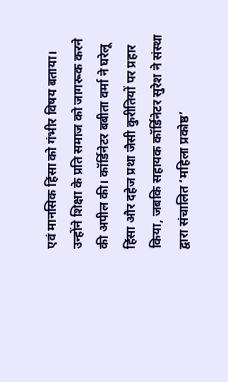एवं मानसिक हिंसा को गंभीर विषय बताया। उन्होंने शिक्षा के प्रति समाज को जागरूक करने की अपील की। कॉर्डिनेटर बबीता वर्मा ने घरेलू हिंसा और दहेज प्रथा जैसी कुरीतियों पर प्रहार किया, जबकि सहायक कॉर्डिनेटर सुरेश ने संस्था द्वारा संचालित ‘महिला प्रकोष्ठ’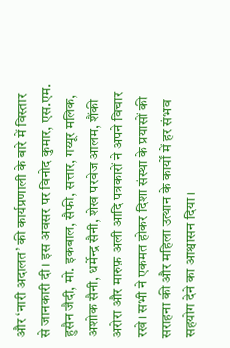और ‘नारी अदालत’ की कार्यप्रणाली के बारे में विस्तार से जानकारी दी। इस अवसर पर विनोद कुमार, एस.एम. हुसैन जैदी, मो. इकबाल, सैफी, सत्तार, गय्यूर मलिक, अशोक सैनी, धर्मेन्द्र सैनी, शेख परवेज आलम, शैंकी अरोरा और मारुफ़ अली आदि पत्रकारों ने अपने विचार रखे। सभी ने एकमत होकर दिशा संस्था के प्रयासों की सराहना की और महिला उत्थान के कार्यों में हर संभव सहयोग देने का आश्वासन दिया।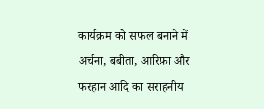कार्यक्रम को सफल बनाने में अर्चना, बबीता, आरिफ़ा और फरहान आदि का सराहनीय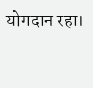योगदान रहा।